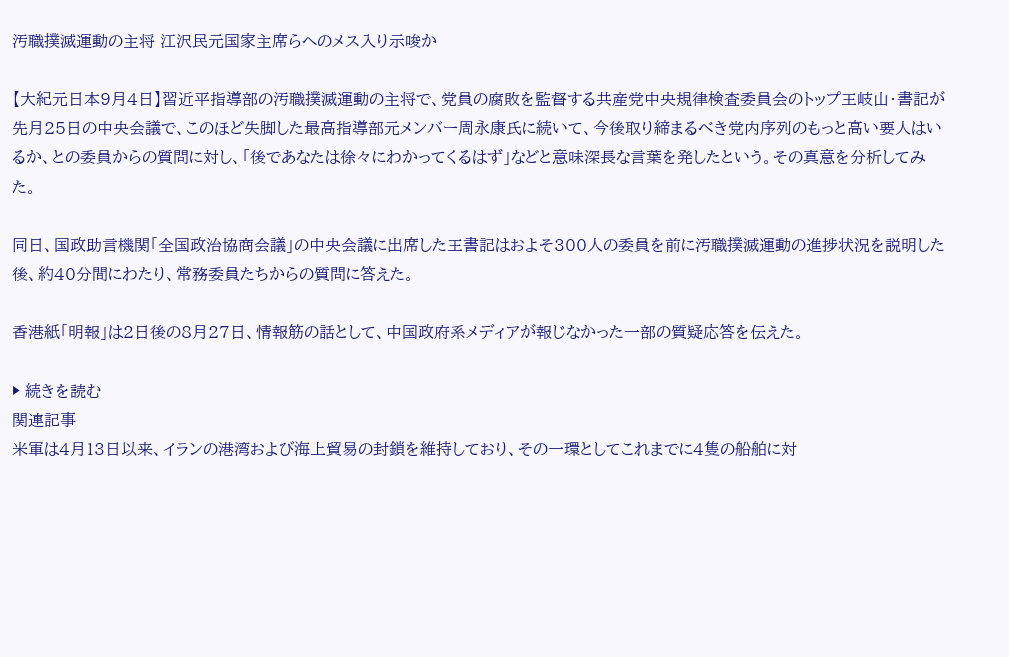汚職撲滅運動の主将 江沢民元国家主席らへのメス入り示唆か

【大紀元日本9月4日】習近平指導部の汚職撲滅運動の主将で、党員の腐敗を監督する共産党中央規律検査委員会のトップ王岐山・書記が先月25日の中央会議で、このほど失脚した最高指導部元メンバー周永康氏に続いて、今後取り締まるべき党内序列のもっと高い要人はいるか、との委員からの質問に対し、「後であなたは徐々にわかってくるはず」などと意味深長な言葉を発したという。その真意を分析してみた。

同日、国政助言機関「全国政治協商会議」の中央会議に出席した王書記はおよそ300人の委員を前に汚職撲滅運動の進捗状況を説明した後、約40分間にわたり、常務委員たちからの質問に答えた。

香港紙「明報」は2日後の8月27日、情報筋の話として、中国政府系メディアが報じなかった一部の質疑応答を伝えた。

▶ 続きを読む
関連記事
米軍は4月13日以来、イランの港湾および海上貿易の封鎖を維持しており、その一環としてこれまでに4隻の船舶に対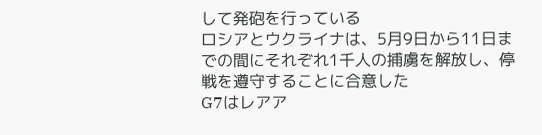して発砲を行っている
ロシアとウクライナは、5月9日から11日までの間にそれぞれ1千人の捕虜を解放し、停戦を遵守することに合意した
G7はレアア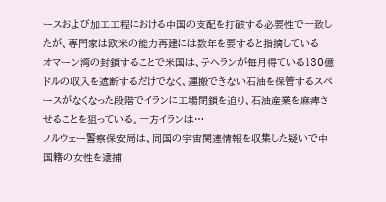ースおよび加工工程における中国の支配を打破する必要性で一致したが、専門家は欧米の能力再建には数年を要すると指摘している
オマーン湾の封鎖することで米国は、テヘランが毎月得ている130億ドルの収入を遮断するだけでなく、運搬できない石油を保管するスペースがなくなった段階でイランに工場閉鎖を迫り、石油産業を麻痺させることを狙っている。一方イランは…
ノルウェー警察保安局は、同国の宇宙関連情報を収集した疑いで中国籍の女性を逮捕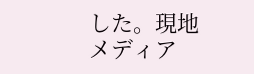した。現地メディア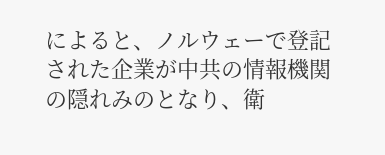によると、ノルウェーで登記された企業が中共の情報機関の隠れみのとなり、衛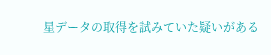星データの取得を試みていた疑いがある